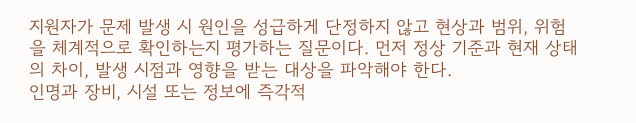지원자가 문제 발생 시 원인을 성급하게 단정하지 않고 현상과 범위, 위험을 체계적으로 확인하는지 평가하는 질문이다. 먼저 정상 기준과 현재 상태의 차이, 발생 시점과 영향을 받는 대상을 파악해야 한다.
인명과 장비, 시설 또는 정보에 즉각적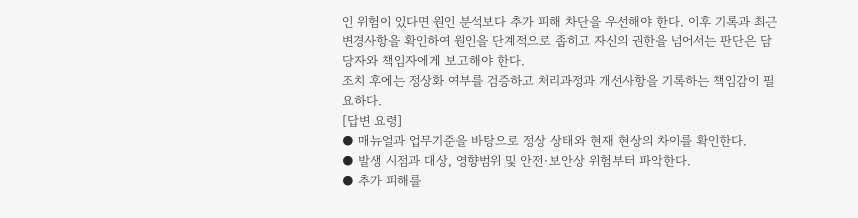인 위험이 있다면 원인 분석보다 추가 피해 차단을 우선해야 한다. 이후 기록과 최근 변경사항을 확인하여 원인을 단계적으로 좁히고 자신의 권한을 넘어서는 판단은 담당자와 책임자에게 보고해야 한다.
조치 후에는 정상화 여부를 검증하고 처리과정과 개선사항을 기록하는 책임감이 필요하다.
[답변 요령]
● 매뉴얼과 업무기준을 바탕으로 정상 상태와 현재 현상의 차이를 확인한다.
● 발생 시점과 대상, 영향범위 및 안전·보안상 위험부터 파악한다.
● 추가 피해를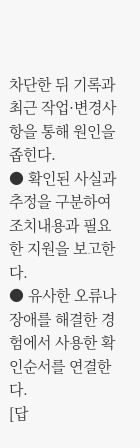차단한 뒤 기록과 최근 작업·변경사항을 통해 원인을 좁힌다.
● 확인된 사실과 추정을 구분하여 조치내용과 필요한 지원을 보고한다.
● 유사한 오류나 장애를 해결한 경험에서 사용한 확인순서를 연결한다.
[답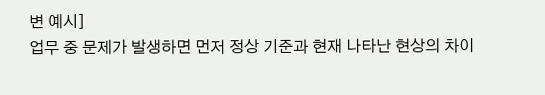변 예시]
업무 중 문제가 발생하면 먼저 정상 기준과 현재 나타난 현상의 차이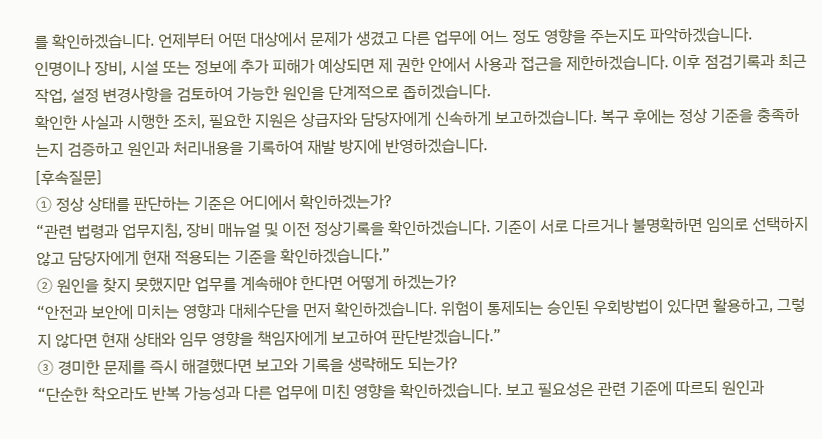를 확인하겠습니다. 언제부터 어떤 대상에서 문제가 생겼고 다른 업무에 어느 정도 영향을 주는지도 파악하겠습니다.
인명이나 장비, 시설 또는 정보에 추가 피해가 예상되면 제 권한 안에서 사용과 접근을 제한하겠습니다. 이후 점검기록과 최근 작업, 설정 변경사항을 검토하여 가능한 원인을 단계적으로 좁히겠습니다.
확인한 사실과 시행한 조치, 필요한 지원은 상급자와 담당자에게 신속하게 보고하겠습니다. 복구 후에는 정상 기준을 충족하는지 검증하고 원인과 처리내용을 기록하여 재발 방지에 반영하겠습니다.
[후속질문]
① 정상 상태를 판단하는 기준은 어디에서 확인하겠는가?
“관련 법령과 업무지침, 장비 매뉴얼 및 이전 정상기록을 확인하겠습니다. 기준이 서로 다르거나 불명확하면 임의로 선택하지 않고 담당자에게 현재 적용되는 기준을 확인하겠습니다.”
② 원인을 찾지 못했지만 업무를 계속해야 한다면 어떻게 하겠는가?
“안전과 보안에 미치는 영향과 대체수단을 먼저 확인하겠습니다. 위험이 통제되는 승인된 우회방법이 있다면 활용하고, 그렇지 않다면 현재 상태와 임무 영향을 책임자에게 보고하여 판단받겠습니다.”
③ 경미한 문제를 즉시 해결했다면 보고와 기록을 생략해도 되는가?
“단순한 착오라도 반복 가능성과 다른 업무에 미친 영향을 확인하겠습니다. 보고 필요성은 관련 기준에 따르되 원인과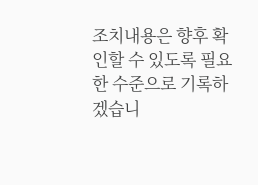조치내용은 향후 확인할 수 있도록 필요한 수준으로 기록하겠습니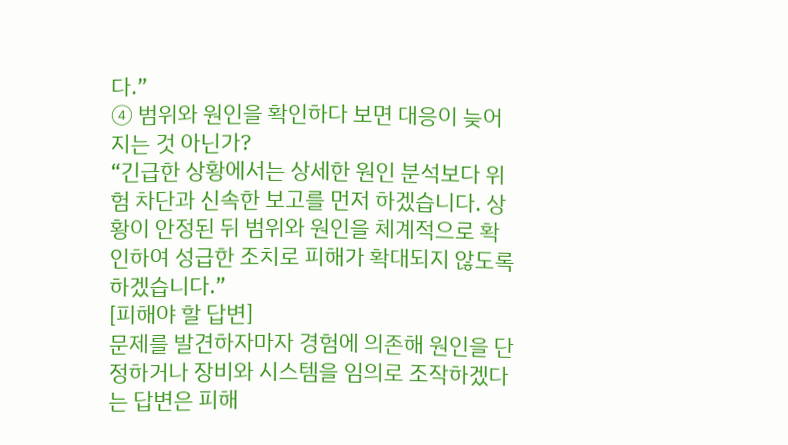다.”
④ 범위와 원인을 확인하다 보면 대응이 늦어지는 것 아닌가?
“긴급한 상황에서는 상세한 원인 분석보다 위험 차단과 신속한 보고를 먼저 하겠습니다. 상황이 안정된 뒤 범위와 원인을 체계적으로 확인하여 성급한 조치로 피해가 확대되지 않도록 하겠습니다.”
[피해야 할 답변]
문제를 발견하자마자 경험에 의존해 원인을 단정하거나 장비와 시스템을 임의로 조작하겠다는 답변은 피해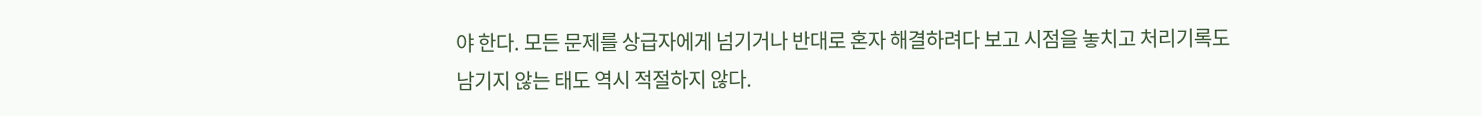야 한다. 모든 문제를 상급자에게 넘기거나 반대로 혼자 해결하려다 보고 시점을 놓치고 처리기록도 남기지 않는 태도 역시 적절하지 않다.